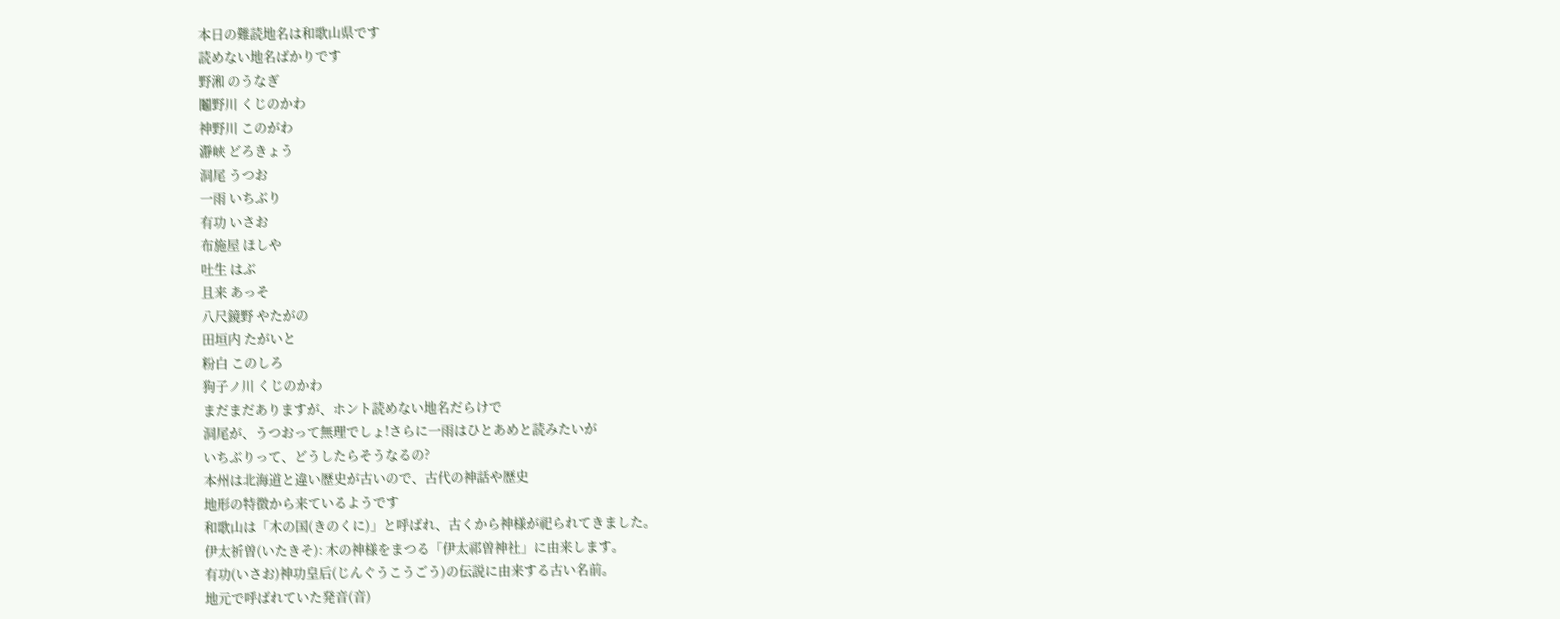本日の難読地名は和歌山県です
読めない地名ばかりです
野𣷓 のうなぎ
鬮野川 くじのかわ
神野川 このがわ
瀞峡 どろきょう
洞尾 うつお
一雨 いちぶり
有功 いさお
布施屋 ほしや
吐生 はぶ
且来 あっそ
八尺鏡野 やたがの
田垣内 たがいと
粉白 このしろ
狗子ノ川 くじのかわ
まだまだありますが、ホント読めない地名だらけで
洞尾が、うつおって無理でしょ!さらに一雨はひとあめと読みたいが
いちぶりって、どうしたらそうなるの?
本州は北海道と違い歴史が古いので、古代の神話や歴史
地形の特徴から来ているようです
和歌山は「木の国(きのくに)」と呼ばれ、古くから神様が祀られてきました。
伊太祈曽(いたきそ): 木の神様をまつる「伊太祁曽神社」に由来します。
有功(いさお)神功皇后(じんぐうこうごう)の伝説に由来する古い名前。
地元で呼ばれていた発音(音)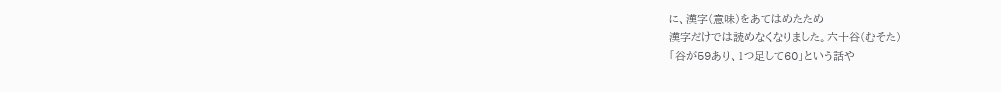に、漢字(意味)をあてはめたため
漢字だけでは読めなくなりました。六十谷(むそた)
「谷が59あり、1つ足して60」という話や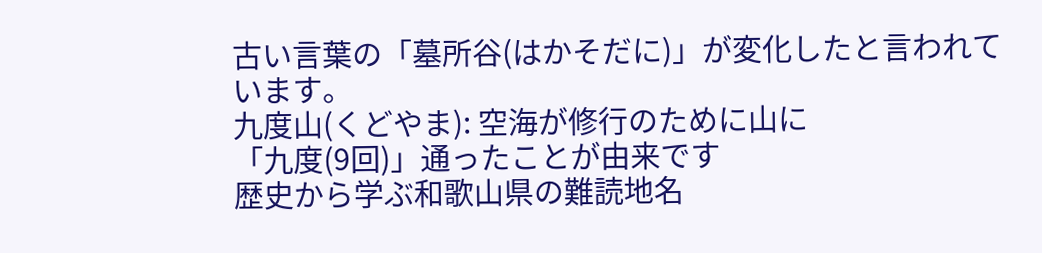古い言葉の「墓所谷(はかそだに)」が変化したと言われています。
九度山(くどやま): 空海が修行のために山に
「九度(9回)」通ったことが由来です
歴史から学ぶ和歌山県の難読地名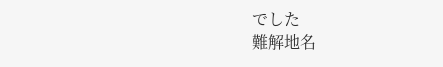でした
難解地名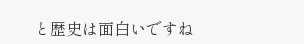と歴史は面白いですね